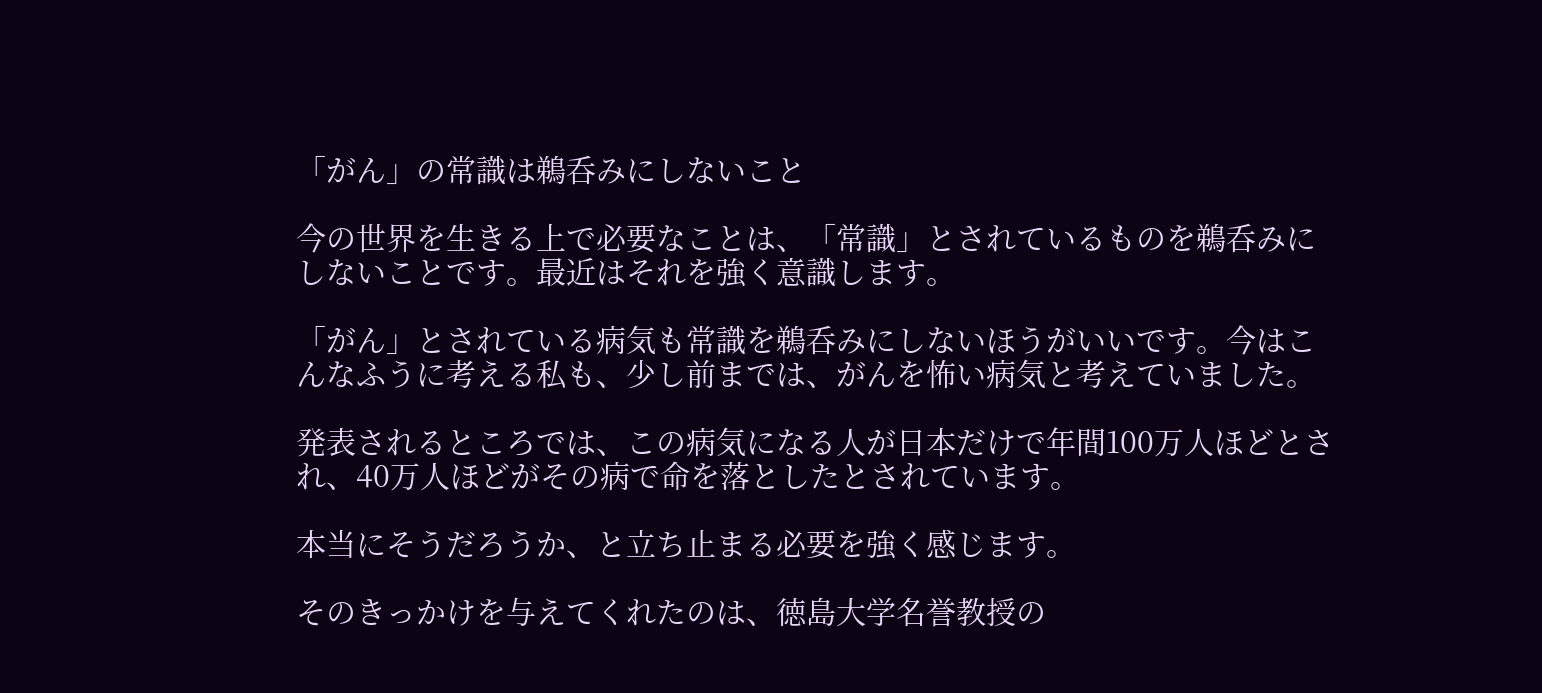「がん」の常識は鵜呑みにしないこと

今の世界を生きる上で必要なことは、「常識」とされているものを鵜呑みにしないことです。最近はそれを強く意識します。

「がん」とされている病気も常識を鵜呑みにしないほうがいいです。今はこんなふうに考える私も、少し前までは、がんを怖い病気と考えていました。

発表されるところでは、この病気になる人が日本だけで年間100万人ほどとされ、40万人ほどがその病で命を落としたとされています。

本当にそうだろうか、と立ち止まる必要を強く感じます。

そのきっかけを与えてくれたのは、徳島大学名誉教授の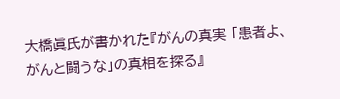大橋眞氏が書かれた『がんの真実 「患者よ、がんと闘うな」の真相を探る』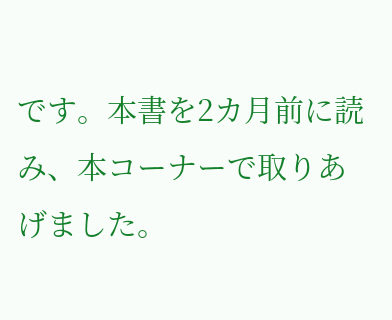です。本書を2カ月前に読み、本コーナーで取りあげました。